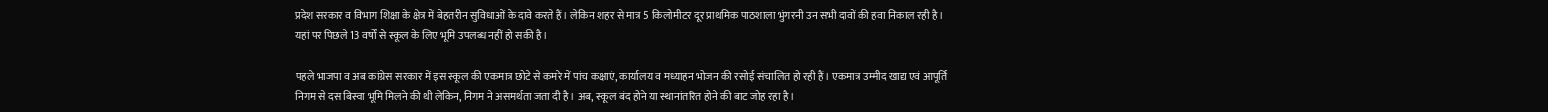प्रदेश सरकार व विभाग शिक्षा के क्षेत्र में बेहतरीन सुविधाओं के दावे करते हैं। लेकिन शहर से मात्र 5 किलोमीटर दूर प्राथमिक पाठशाला भुंगरनी उन सभी दावों की हवा निकाल रही है। यहां पर पिछले 13 वर्षों से स्कूल के लिए भूमि उपलब्ध नहीं हो सकी है।

पहले भाजपा व अब कांग्रेस सरकार में इस स्कूल की एकमात्र छोटे से कमरे में पांच कक्षाएं, कार्यालय व मध्याहन भोजन की रसोई संचालित हो रही हैं। एकमात्र उम्मीद खाद्य एवं आपूर्ति निगम से दस बिस्वा भूमि मिलने की थी लेकिन, निगम ने असमर्थता जता दी है। अब, स्कूल बंद होने या स्थानांतरित होने की बाट जोह रहा है।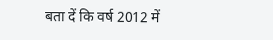बता दें कि वर्ष 2012 में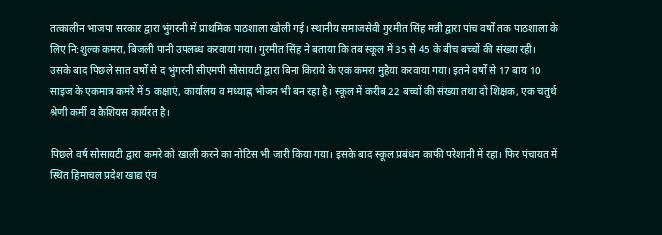तत्कालीन भाजपा सरकार द्वारा भुंगरनी में प्राथमिक पाठशाला खोली गई। स्थानीय समाजसेवी गुरमीत सिंह मन्नी द्वारा पांच वर्षों तक पाठशाला के लिए नि:शुल्क कमरा, बिजली पानी उपलब्ध करवाया गया। गुरमीत सिंह ने बताया कि तब स्कूल में 35 से 45 के बीच बच्चों की संख्या रही। उसके बाद पिछले सात वर्षों से द भुंगरनी सीएमपी सोसायटी द्वारा बिना किराये के एक कमरा मुहैया करवाया गया। इतने वर्षों से 17 बाय 10 साइज के एकमात्र कमरे में 5 कक्षाएं, कार्यालय व मध्याह्न भोजन भी बन रहा है। स्कूल में करीब 22 बच्चों की संख्या तथा दो शिक्षक, एक चतुर्थ श्रेणी कर्मी व कैशियस कार्यरत है।

पिछले वर्ष सोसायटी द्वारा कमरे को खाली करने का नोटिस भी जारी किया गया। इसके बाद स्कूल प्रबंधन काफी परेशानी में रहा। फिर पंचायत में स्थित हिमाचल प्रदेश खाद्य एंव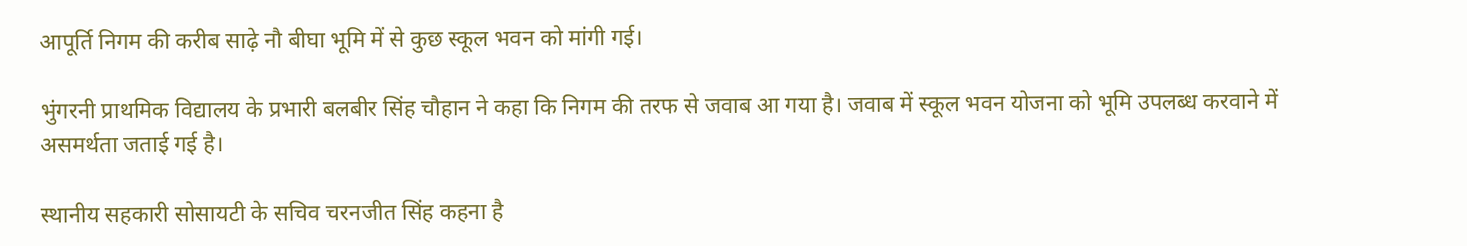आपूर्ति निगम की करीब साढ़े नौ बीघा भूमि में से कुछ स्कूल भवन को मांगी गई।

भुंगरनी प्राथमिक विद्यालय के प्रभारी बलबीर सिंह चौहान ने कहा कि निगम की तरफ से जवाब आ गया है। जवाब में स्कूल भवन योजना को भूमि उपलब्ध करवाने में असमर्थता जताई गई है।

स्थानीय सहकारी सोसायटी के सचिव चरनजीत सिंह कहना है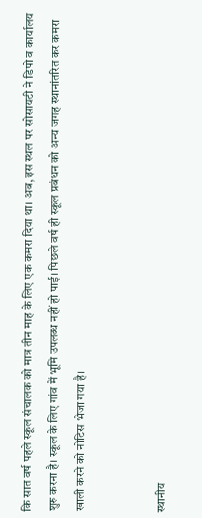कि सात वर्ष पहले स्कूल संचालक को मात्र तीन माह के लिए एक कमरा दिया था। अब, इस स्थल पर सोसायटी ने डिपो व कार्यालय शुरु करना है। स्कूल के लिए गांव में भूमि उपलब्ध नहीं हो पाई। पिछले वर्ष ही स्कूल प्रबंधन को अन्य जगह स्थानांतरित कर कमरा खाली करने को नोटिस भेजा गया है।


स्थानीय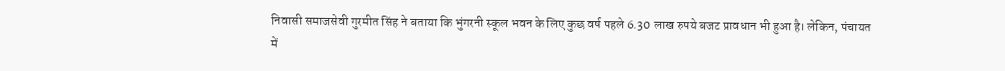निवासी समाजसेवी गुरमीत सिंह ने बताया कि भुंगरनी स्कूल भवन के लिए कुछ वर्ष पहले 6.30 लाख रुपये बजट प्रावधान भी हुआ है। लेकिन, पंचायत में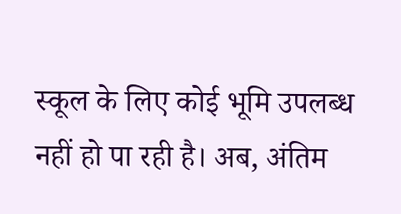स्कूल के लिए कोई भूमि उपलब्ध नहीं हो पा रही है। अब, अंतिम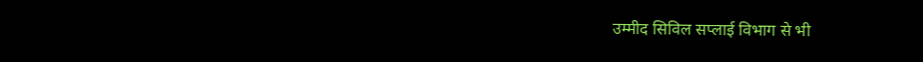उम्मीद सिविल सप्लाई विभाग से भी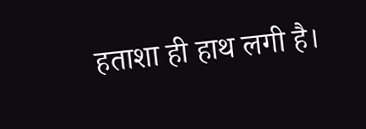हताशा ही हाथ लगी है।